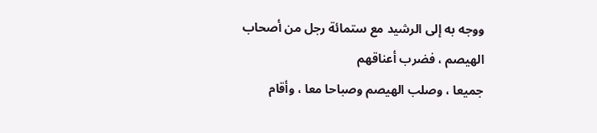ووجه به إلى الرشيد مع ستمائة رجل من أصحاب الهيصم ، فضرب أعناقهم
جميعا ، وصلب الهيصم وصباحا معا ، وأقام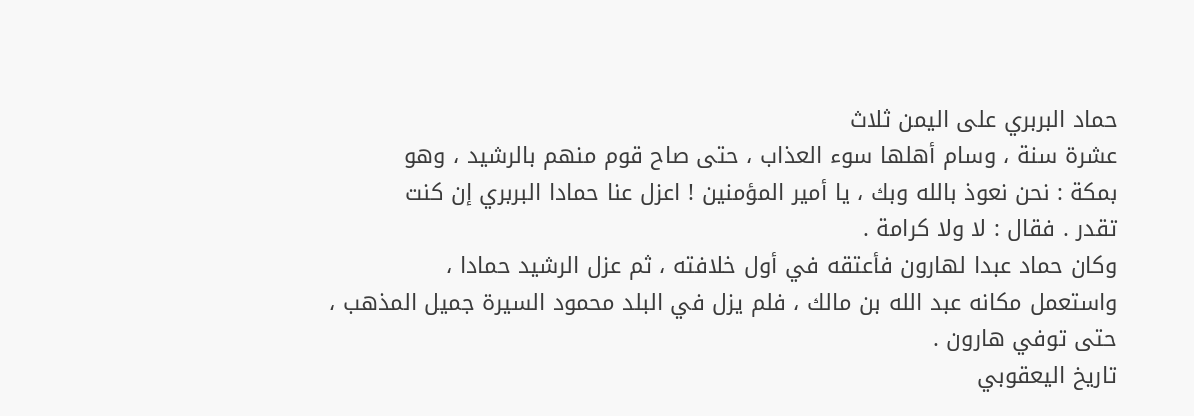حماد البربري على اليمن ثلاث
عشرة سنة ، وسام أهلها سوء العذاب ، حتى صاح قوم منهم بالرشيد ، وهو
بمكة : نحن نعوذ بالله وبك ، يا أمير المؤمنين ! اعزل عنا حمادا البربري إن كنت
تقدر . فقال : لا ولا كرامة .
وكان حماد عبدا لهارون فأعتقه في أول خلافته ، ثم عزل الرشيد حمادا ،
واستعمل مكانه عبد الله بن مالك ، فلم يزل في البلد محمود السيرة جميل المذهب ،
حتى توفي هارون .
تاريخ اليعقوبي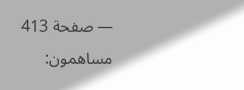— صفحة 413
مساهمون: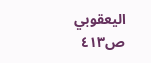اليعقوبي
ص٤١٣